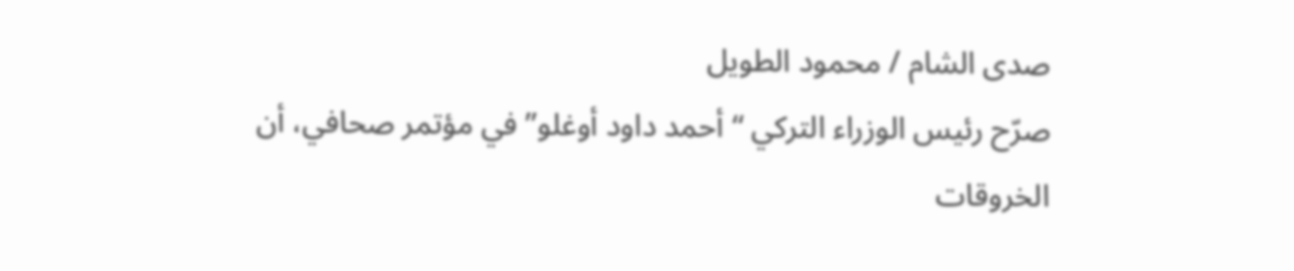صدى الشام / محمود الطويل
صرّح رئيس الوزراء التركي “أحمد داود أوغلو” في مؤتمر صحافي، أن الخروقات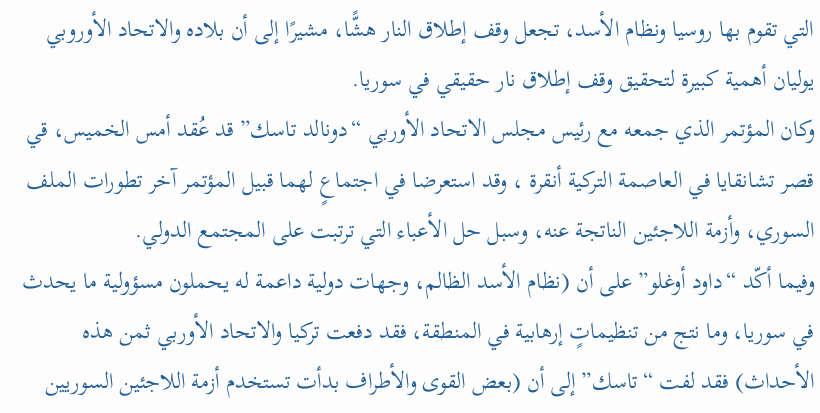التي تقوم بها روسيا ونظام الأسد، تجعل وقف إطلاق النار هشًّا، مشيرًا إلى أن بلاده والاتحاد الأوروبي يوليان أهمية كبيرة لتحقيق وقف إطلاق نار حقيقي في سوريا.
وكان المؤتمر الذي جمعه مع رئيس مجلس الاتحاد الأوربي “دونالد تاسك” قد عُقد أمس الخميس، قي قصر تشانقايا في العاصمة التركية أنقرة ، وقد استعرضا في اجتماعٍ لهما قبيل المؤتمر آخر تطورات الملف السوري، وأزمة اللاجئين الناتجة عنه، وسبل حل الأعباء التي ترتبت على المجتمع الدولي.
وفيما أكّد “داود أوغلو” على أن (نظام الأسد الظالم، وجهات دولية داعمة له يحملون مسؤولية ما يحدث في سوريا، وما نتج من تنظيماتٍ إرهابية في المنطقة، فقد دفعت تركيا والاتحاد الأوربي ثمن هذه الأحداث) فقد لفت “تاسك” إلى أن (بعض القوى والأطراف بدأت تستخدم أزمة اللاجئين السوريين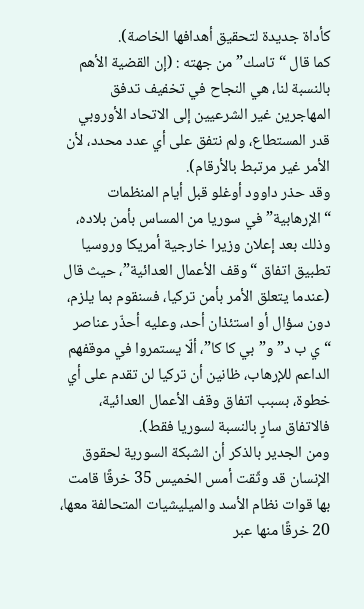كأداة جديدة لتحقيق أهدافها الخاصة).
كما قال “تاسك” من جهته : (إن القضية الأهم بالنسبة لنا، هي النجاح في تخفيف تدفق المهاجرين غير الشرعيين إلى الاتحاد الأوروبي قدر المستطاع، ولم نتفق على أي عدد محدد، لأن الأمر غير مرتبط بالأرقام).
وقد حذر داوود أوغلو قبل أيام المنظمات “الإرهابية” في سوريا من المساس بأمن بلاده، وذلك بعد إعلان وزيرا خارجية أمريكا وروسيا تطبيق اتفاق “وقف الأعمال العدائية”، حيث قال (عندما يتعلق الأمر بأمن تركيا، فسنقوم بما يلزم، دون سؤال أو استئذان أحد، وعليه أحذّر عناصر “ي ب د” و”بي كا كا”، ألّا يستمروا في موقفهم الداعم للإرهاب، ظانين أن تركيا لن تقدم على أي خطوة، بسبب اتفاق وقف الأعمال العدائية، فالاتفاق سارٍ بالنسبة لسوريا فقط).
ومن الجدير بالذكر أن الشبكة السورية لحقوق الإنسان قد وثّقت أمس الخميس 35 خرقًا قامت بها قوات نظام الأسد والميليشيات المتحالفة معها، 20 خرقًا منها عبر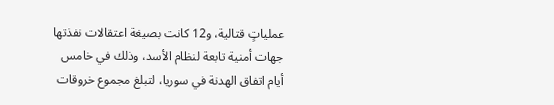عملياتٍ قتالية، و12 كانت بصيغة اعتقالات نفذتها جهات أمنية تابعة لنظام الأسد، وذلك في خامس أيام اتفاق الهدنة في سوريا، لتبلغ مجموع خروقات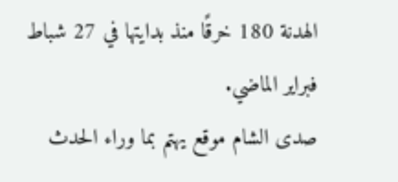الهدنة 180 خرقًا منذ بدايتها في 27 شباط فبراير الماضي.
صدى الشام موقع يهتم بما وراء الحدث